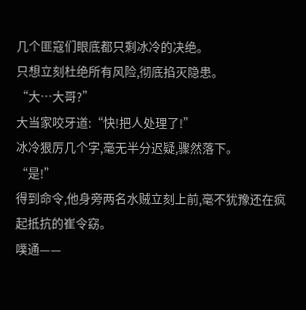几个匪寇们眼底都只剩冰冷的决绝。
只想立刻杜绝所有风险,彻底掐灭隐患。
“大…大哥?”
大当家咬牙道:“快!把人处理了!”
冰冷狠厉几个字,毫无半分迟疑,骤然落下。
“是!”
得到命令,他身旁两名水贼立刻上前,毫不犹豫还在疯起抵抗的崔令窈。
噗通——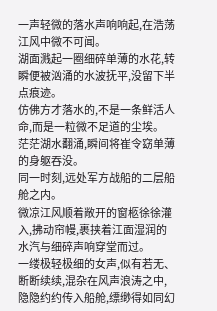一声轻微的落水声响响起,在浩荡江风中微不可闻。
湖面溅起一圈细碎单薄的水花,转瞬便被汹涌的水波抚平,没留下半点痕迹。
仿佛方才落水的,不是一条鲜活人命,而是一粒微不足道的尘埃。
茫茫湖水翻涌,瞬间将崔令窈单薄的身躯吞没。
同一时刻,远处军方战船的二层船舱之内。
微凉江风顺着敞开的窗柩徐徐灌入,拂动帘幔,裹挟着江面湿润的水汽与细碎声响穿堂而过。
一缕极轻极细的女声,似有若无、断断续续,混杂在风声浪涛之中,隐隐约约传入船舱,缥缈得如同幻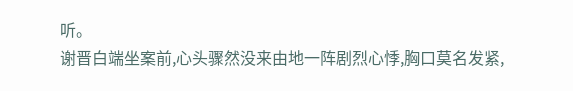听。
谢晋白端坐案前,心头骤然没来由地一阵剧烈心悸,胸口莫名发紧,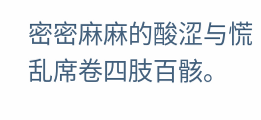密密麻麻的酸涩与慌乱席卷四肢百骸。